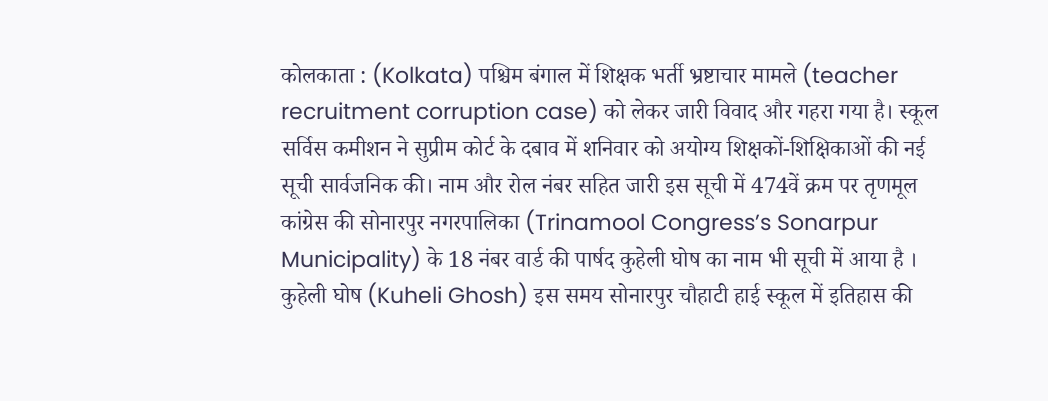कोलकाता : (Kolkata) पश्चिम बंगाल में शिक्षक भर्ती भ्रष्टाचार मामले (teacher recruitment corruption case) को लेकर जारी विवाद और गहरा गया है। स्कूल सर्विस कमीशन ने सुप्रीम कोर्ट के दबाव में शनिवार को अयोग्य शिक्षकों-शिक्षिकाओं की नई सूची सार्वजनिक की। नाम और रोल नंबर सहित जारी इस सूची में 474वें क्रम पर तृणमूल कांग्रेस की सोनारपुर नगरपालिका (Trinamool Congress’s Sonarpur Municipality) के 18 नंबर वार्ड की पार्षद कुहेली घोष का नाम भी सूची में आया है ।
कुहेली घोष (Kuheli Ghosh) इस समय सोनारपुर चौहाटी हाई स्कूल में इतिहास की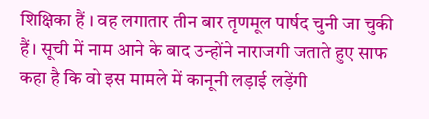शिक्षिका हैं । वह लगातार तीन बार तृणमूल पार्षद चुनी जा चुकी हैं। सूची में नाम आने के बाद उन्होंने नाराजगी जताते हुए साफ कहा है कि वो इस मामले में कानूनी लड़ाई लड़ेंगी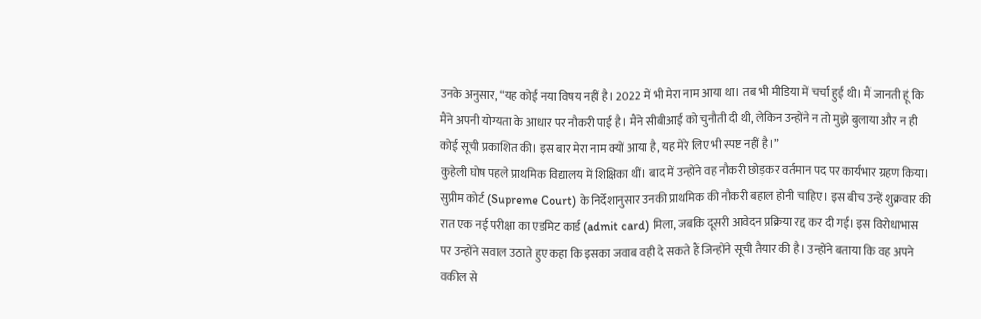उनके अनुसार, “यह कोई नया विषय नहीं है। 2022 में भी मेरा नाम आया था। तब भी मीडिया में चर्चा हुई थी। मैं जानती हूं कि मैंने अपनी योग्यता के आधार पर नौकरी पाई है। मैंने सीबीआई को चुनौती दी थी, लेकिन उन्होंने न तो मुझे बुलाया और न ही कोई सूची प्रकाशित की। इस बार मेरा नाम क्यों आया है, यह मेरे लिए भी स्पष्ट नहीं है।”
कुहेली घोष पहले प्राथमिक विद्यालय में शिक्षिका थीं। बाद में उन्होंने वह नौकरी छोड़कर वर्तमान पद पर कार्यभार ग्रहण किया। सुप्रीम कोर्ट (Supreme Court) के निर्देशानुसार उनकी प्राथमिक की नौकरी बहाल होनी चाहिए। इस बीच उन्हें शुक्रवार की रात एक नई परीक्षा का एडमिट कार्ड (admit card) मिला, जबकि दूसरी आवेदन प्रक्रिया रद्द कर दी गई। इस विरोधाभास पर उन्होंने सवाल उठाते हुए कहा कि इसका जवाब वही दे सकते हैं जिन्होंने सूची तैयार की है। उन्होंने बताया कि वह अपने वकील से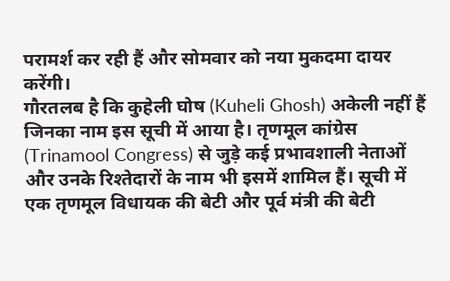परामर्श कर रही हैं और सोमवार को नया मुकदमा दायर करेंगी।
गौरतलब है कि कुहेली घोष (Kuheli Ghosh) अकेली नहीं हैं जिनका नाम इस सूची में आया है। तृणमूल कांग्रेस (Trinamool Congress) से जुड़े कई प्रभावशाली नेताओं और उनके रिश्तेदारों के नाम भी इसमें शामिल हैं। सूची में एक तृणमूल विधायक की बेटी और पूर्व मंत्री की बेटी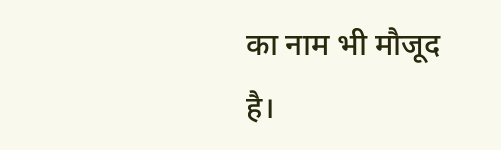का नाम भी मौजूद है।